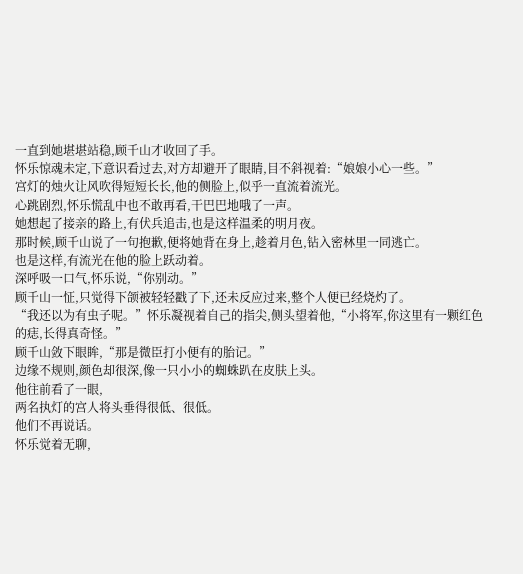一直到她堪堪站稳,顾千山才收回了手。
怀乐惊魂未定,下意识看过去,对方却避开了眼睛,目不斜视着:“娘娘小心一些。”
宫灯的烛火让风吹得短短长长,他的侧脸上,似乎一直流着流光。
心跳剧烈,怀乐慌乱中也不敢再看,干巴巴地哦了一声。
她想起了接亲的路上,有伏兵追击,也是这样温柔的明月夜。
那时候,顾千山说了一句抱歉,便将她背在身上,趁着月色,钻入密林里一同逃亡。
也是这样,有流光在他的脸上跃动着。
深呼吸一口气,怀乐说,“你别动。”
顾千山一怔,只觉得下颌被轻轻戳了下,还未反应过来,整个人便已经烧灼了。
“我还以为有虫子呢。”怀乐凝视着自己的指尖,侧头望着他,“小将军,你这里有一颗红色的痣,长得真奇怪。”
顾千山敛下眼眸,“那是微臣打小便有的胎记。”
边缘不规则,颜色却很深,像一只小小的蜘蛛趴在皮肤上头。
他往前看了一眼,
两名执灯的宫人将头垂得很低、很低。
他们不再说话。
怀乐觉着无聊,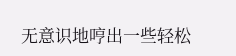无意识地哼出一些轻松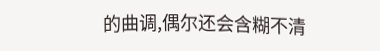的曲调,偶尔还会含糊不清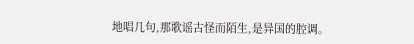地唱几句,那歌谣古怪而陌生,是异国的腔调。